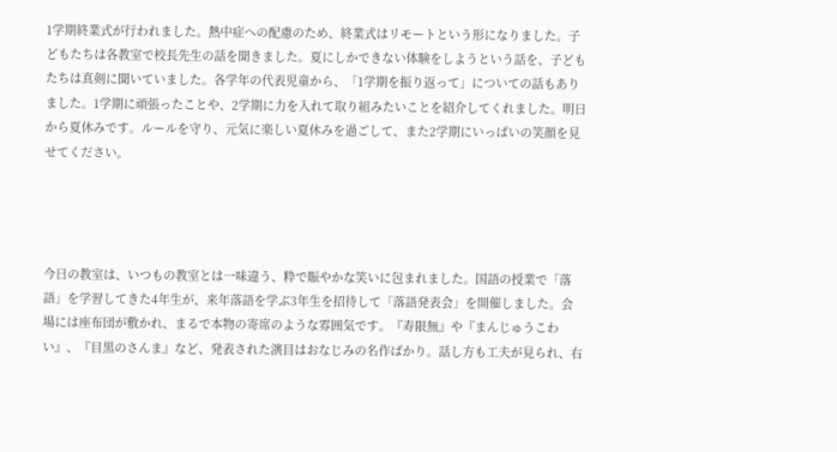1学期終業式が行われました。熱中症への配慮のため、終業式はリモートという形になりました。子どもたちは各教室で校長先生の話を聞きました。夏にしかできない体験をしようという話を、子どもたちは真剣に聞いていました。各学年の代表児童から、「1学期を振り返って」についての話もありました。1学期に頑張ったことや、2学期に力を入れて取り組みたいことを紹介してくれました。明日から夏休みです。ルールを守り、元気に楽しい夏休みを過ごして、また2学期にいっぱいの笑顔を見せてください。




今日の教室は、いつもの教室とは一味違う、粋で賑やかな笑いに包まれました。国語の授業で「落語」を学習してきた4年生が、来年落語を学ぶ3年生を招待して「落語発表会」を開催しました。会場には座布団が敷かれ、まるで本物の寄席のような雰囲気です。『寿限無』や『まんじゅうこわい』、『目黒のさんま』など、発表された演目はおなじみの名作ばかり。話し方も工夫が見られ、右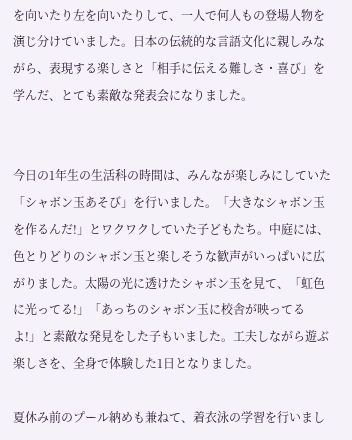を向いたり左を向いたりして、一人で何人もの登場人物を演じ分けていました。日本の伝統的な言語文化に親しみながら、表現する楽しさと「相手に伝える難しさ・喜び」を学んだ、とても素敵な発表会になりました。


今日の1年生の生活科の時間は、みんなが楽しみにしていた「シャボン玉あそび」を行いました。「大きなシャボン玉を作るんだ!」とワクワクしていた子どもたち。中庭には、色とりどりのシャボン玉と楽しそうな歓声がいっぱいに広がりました。太陽の光に透けたシャボン玉を見て、「虹色に光ってる!」「あっちのシャボン玉に校舎が映ってるよ!」と素敵な発見をした子もいました。工夫しながら遊ぶ楽しさを、全身で体験した1日となりました。

夏休み前のプール納めも兼ねて、着衣泳の学習を行いまし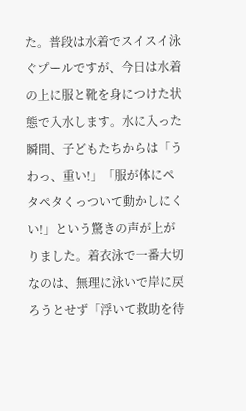た。普段は水着でスイスイ泳ぐプールですが、今日は水着の上に服と靴を身につけた状態で入水します。水に入った瞬間、子どもたちからは「うわっ、重い!」「服が体にペタペタくっついて動かしにくい!」という驚きの声が上がりました。着衣泳で一番大切なのは、無理に泳いで岸に戻ろうとせず「浮いて救助を待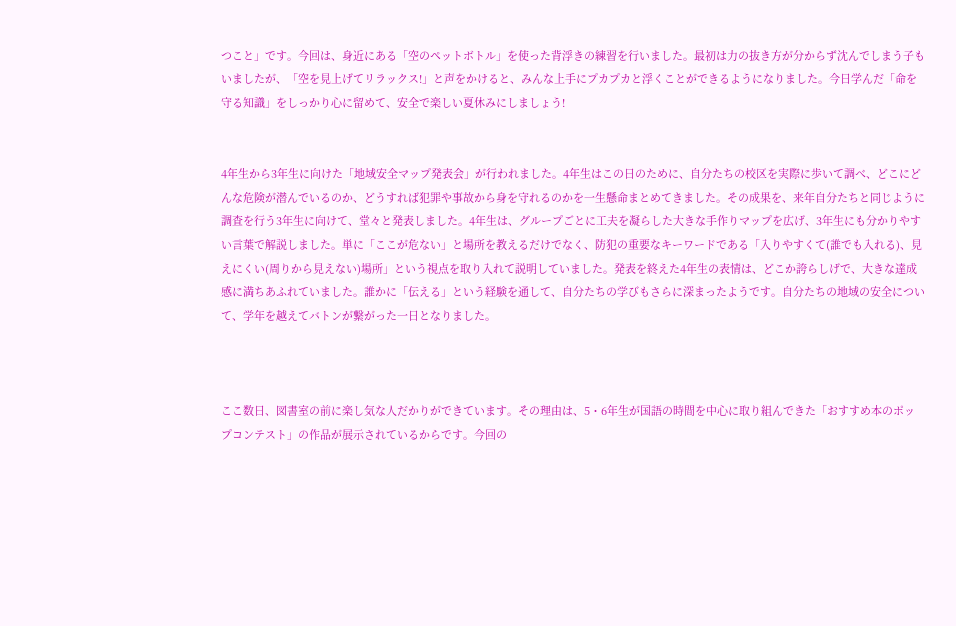つこと」です。今回は、身近にある「空のペットボトル」を使った背浮きの練習を行いました。最初は力の抜き方が分からず沈んでしまう子もいましたが、「空を見上げてリラックス!」と声をかけると、みんな上手にプカプカと浮くことができるようになりました。今日学んだ「命を守る知識」をしっかり心に留めて、安全で楽しい夏休みにしましょう!


4年生から3年生に向けた「地域安全マップ発表会」が行われました。4年生はこの日のために、自分たちの校区を実際に歩いて調べ、どこにどんな危険が潜んでいるのか、どうすれば犯罪や事故から身を守れるのかを一生懸命まとめてきました。その成果を、来年自分たちと同じように調査を行う3年生に向けて、堂々と発表しました。4年生は、グループごとに工夫を凝らした大きな手作りマップを広げ、3年生にも分かりやすい言葉で解説しました。単に「ここが危ない」と場所を教えるだけでなく、防犯の重要なキーワードである「入りやすくて(誰でも入れる)、見えにくい(周りから見えない)場所」という視点を取り入れて説明していました。発表を終えた4年生の表情は、どこか誇らしげで、大きな達成感に満ちあふれていました。誰かに「伝える」という経験を通して、自分たちの学びもさらに深まったようです。自分たちの地域の安全について、学年を越えてバトンが繋がった一日となりました。



ここ数日、図書室の前に楽し気な人だかりができています。その理由は、5・6年生が国語の時間を中心に取り組んできた「おすすめ本のポップコンテスト」の作品が展示されているからです。今回の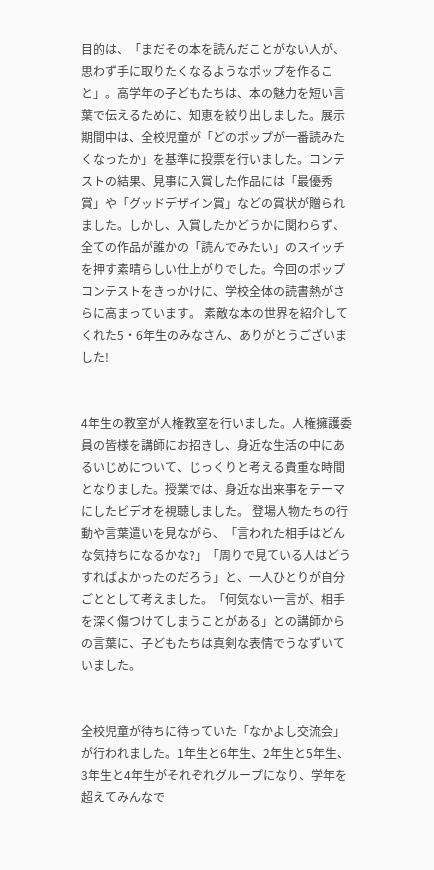目的は、「まだその本を読んだことがない人が、思わず手に取りたくなるようなポップを作ること」。高学年の子どもたちは、本の魅力を短い言葉で伝えるために、知恵を絞り出しました。展示期間中は、全校児童が「どのポップが一番読みたくなったか」を基準に投票を行いました。コンテストの結果、見事に入賞した作品には「最優秀賞」や「グッドデザイン賞」などの賞状が贈られました。しかし、入賞したかどうかに関わらず、全ての作品が誰かの「読んでみたい」のスイッチを押す素晴らしい仕上がりでした。今回のポップコンテストをきっかけに、学校全体の読書熱がさらに高まっています。 素敵な本の世界を紹介してくれた5・6年生のみなさん、ありがとうございました!


4年生の教室が人権教室を行いました。人権擁護委員の皆様を講師にお招きし、身近な生活の中にあるいじめについて、じっくりと考える貴重な時間となりました。授業では、身近な出来事をテーマにしたビデオを視聴しました。 登場人物たちの行動や言葉遣いを見ながら、「言われた相手はどんな気持ちになるかな?」「周りで見ている人はどうすればよかったのだろう」と、一人ひとりが自分ごととして考えました。「何気ない一言が、相手を深く傷つけてしまうことがある」との講師からの言葉に、子どもたちは真剣な表情でうなずいていました。


全校児童が待ちに待っていた「なかよし交流会」が行われました。1年生と6年生、2年生と5年生、3年生と4年生がそれぞれグループになり、学年を超えてみんなで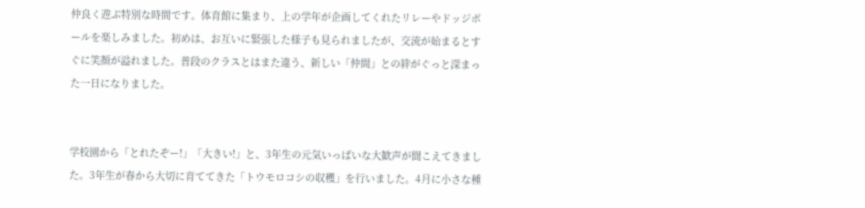仲良く遊ぶ特別な時間です。体育館に集まり、上の学年が企画してくれたリレーやドッジボールを楽しみました。初めは、お互いに緊張した様子も見られましたが、交流が始まるとすぐに笑顔が溢れました。普段のクラスとはまた違う、新しい「仲間」との絆がぐっと深まった一日になりました。


学校園から「とれたぞー!」「大きい!」と、3年生の元気いっぱいな大歓声が聞こえてきました。3年生が春から大切に育ててきた「トウモロコシの収穫」を行いました。4月に小さな種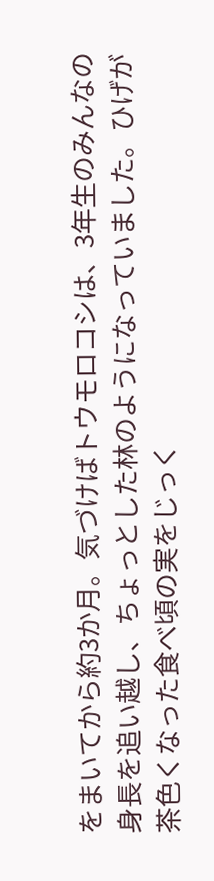をまいてから約3か月。気づけばトウモロコシは、3年生のみんなの身長を追い越し、ちょっとした林のようになっていました。ひげが茶色くなった食べ頃の実をじっく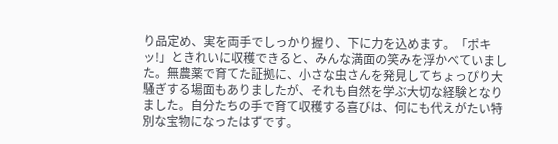り品定め、実を両手でしっかり握り、下に力を込めます。「ポキッ!」ときれいに収穫できると、みんな満面の笑みを浮かべていました。無農薬で育てた証拠に、小さな虫さんを発見してちょっぴり大騒ぎする場面もありましたが、それも自然を学ぶ大切な経験となりました。自分たちの手で育て収穫する喜びは、何にも代えがたい特別な宝物になったはずです。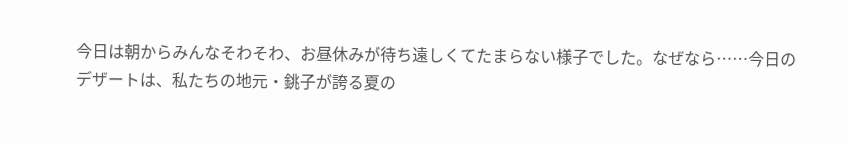今日は朝からみんなそわそわ、お昼休みが待ち遠しくてたまらない様子でした。なぜなら……今日のデザートは、私たちの地元・銚子が誇る夏の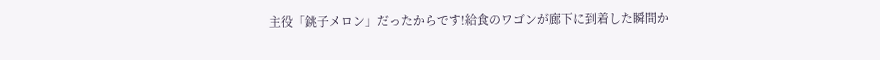主役「銚子メロン」だったからです!給食のワゴンが廊下に到着した瞬間か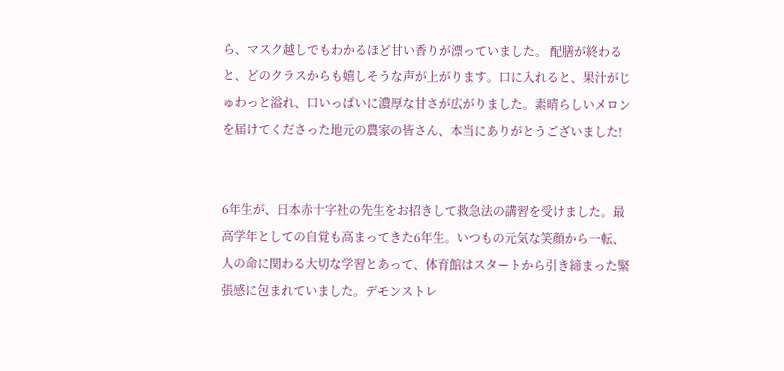ら、マスク越しでもわかるほど甘い香りが漂っていました。 配膳が終わると、どのクラスからも嬉しそうな声が上がります。口に入れると、果汁がじゅわっと溢れ、口いっぱいに濃厚な甘さが広がりました。素晴らしいメロンを届けてくださった地元の農家の皆さん、本当にありがとうございました!


6年生が、日本赤十字社の先生をお招きして救急法の講習を受けました。最高学年としての自覚も高まってきた6年生。いつもの元気な笑顔から一転、人の命に関わる大切な学習とあって、体育館はスタートから引き締まった緊張感に包まれていました。デモンストレ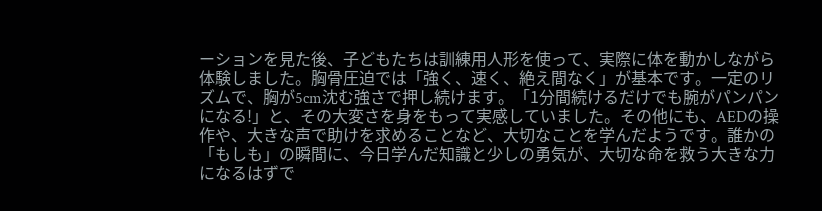ーションを見た後、子どもたちは訓練用人形を使って、実際に体を動かしながら体験しました。胸骨圧迫では「強く、速く、絶え間なく」が基本です。一定のリズムで、胸が5cm沈む強さで押し続けます。「1分間続けるだけでも腕がパンパンになる!」と、その大変さを身をもって実感していました。その他にも、AEDの操作や、大きな声で助けを求めることなど、大切なことを学んだようです。誰かの「もしも」の瞬間に、今日学んだ知識と少しの勇気が、大切な命を救う大きな力になるはずで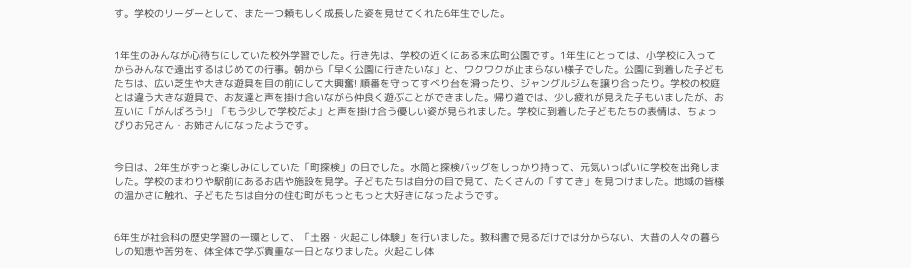す。学校のリーダーとして、また一つ頼もしく成長した姿を見せてくれた6年生でした。


1年生のみんなが心待ちにしていた校外学習でした。行き先は、学校の近くにある末広町公園です。1年生にとっては、小学校に入ってからみんなで遠出するはじめての行事。朝から「早く公園に行きたいな」と、ワクワクが止まらない様子でした。公園に到着した子どもたちは、広い芝生や大きな遊具を目の前にして大興奮! 順番を守ってすべり台を滑ったり、ジャングルジムを譲り合ったり。学校の校庭とは違う大きな遊具で、お友達と声を掛け合いながら仲良く遊ぶことができました。帰り道では、少し疲れが見えた子もいましたが、お互いに「がんばろう!」「もう少しで学校だよ」と声を掛け合う優しい姿が見られました。学校に到着した子どもたちの表情は、ちょっぴりお兄さん・お姉さんになったようです。


今日は、2年生がずっと楽しみにしていた「町探検」の日でした。水筒と探検バッグをしっかり持って、元気いっぱいに学校を出発しました。学校のまわりや駅前にあるお店や施設を見学。子どもたちは自分の目で見て、たくさんの「すてき」を見つけました。地域の皆様の温かさに触れ、子どもたちは自分の住む町がもっともっと大好きになったようです。


6年生が社会科の歴史学習の一環として、「土器・火起こし体験」を行いました。教科書で見るだけでは分からない、大昔の人々の暮らしの知恵や苦労を、体全体で学ぶ貴重な一日となりました。火起こし体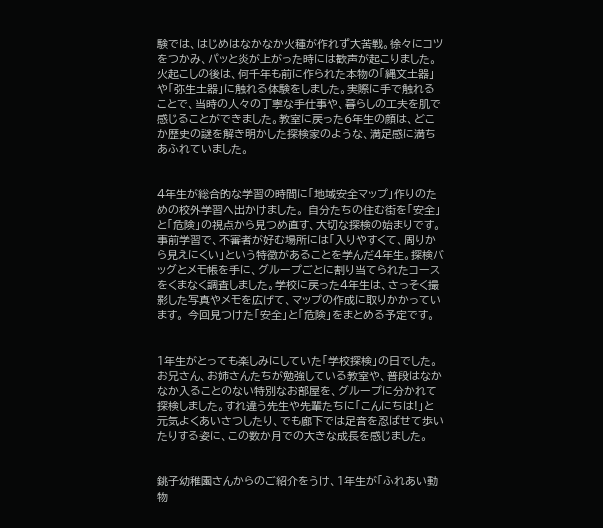験では、はじめはなかなか火種が作れず大苦戦。徐々にコツをつかみ、パッと炎が上がった時には歓声が起こりました。火起こしの後は、何千年も前に作られた本物の「縄文土器」や「弥生土器」に触れる体験をしました。実際に手で触れることで、当時の人々の丁寧な手仕事や、暮らしの工夫を肌で感じることができました。教室に戻った6年生の顔は、どこか歴史の謎を解き明かした探検家のような、満足感に満ちあふれていました。


4年生が総合的な学習の時間に「地域安全マップ」作りのための校外学習へ出かけました。 自分たちの住む街を「安全」と「危険」の視点から見つめ直す、大切な探検の始まりです。事前学習で、不審者が好む場所には「入りやすくて、周りから見えにくい」という特徴があることを学んだ4年生。探検バッグとメモ帳を手に、グループごとに割り当てられたコースをくまなく調査しました。学校に戻った4年生は、さっそく撮影した写真やメモを広げて、マップの作成に取りかかっています。 今回見つけた「安全」と「危険」をまとめる予定です。


1年生がとっても楽しみにしていた「学校探検」の日でした。 お兄さん、お姉さんたちが勉強している教室や、普段はなかなか入ることのない特別なお部屋を、グループに分かれて探検しました。すれ違う先生や先輩たちに「こんにちは!」と元気よくあいさつしたり、でも廊下では足音を忍ばせて歩いたりする姿に、この数か月での大きな成長を感じました。


銚子幼稚園さんからのご紹介をうけ、1年生が「ふれあい動物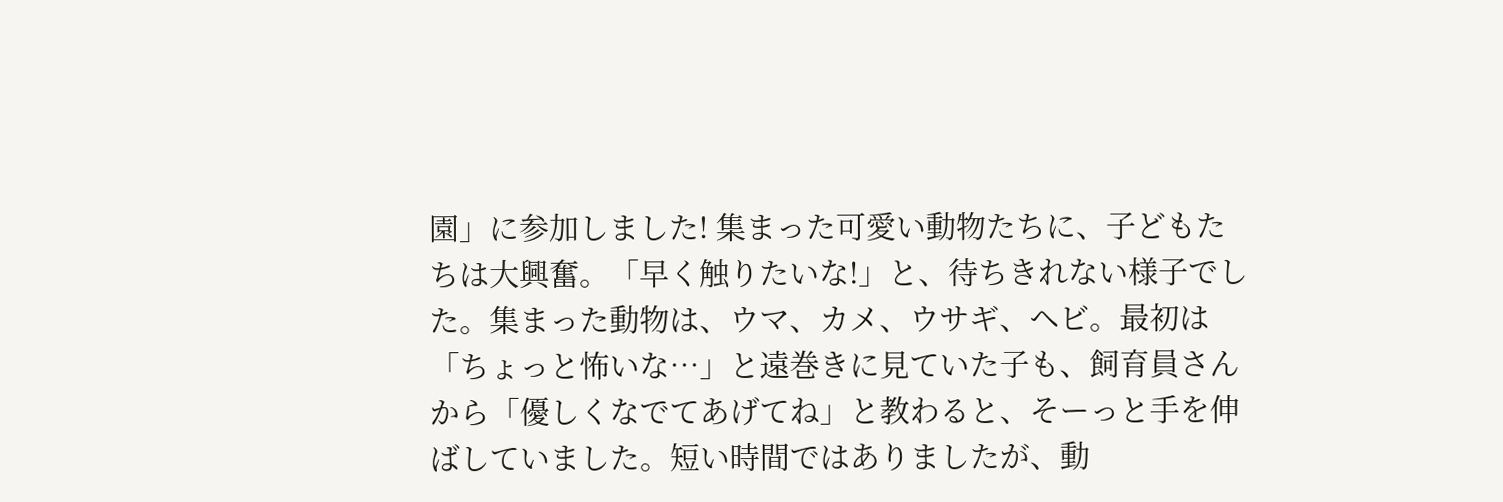園」に参加しました! 集まった可愛い動物たちに、子どもたちは大興奮。「早く触りたいな!」と、待ちきれない様子でした。集まった動物は、ウマ、カメ、ウサギ、ヘビ。最初は「ちょっと怖いな…」と遠巻きに見ていた子も、飼育員さんから「優しくなでてあげてね」と教わると、そーっと手を伸ばしていました。短い時間ではありましたが、動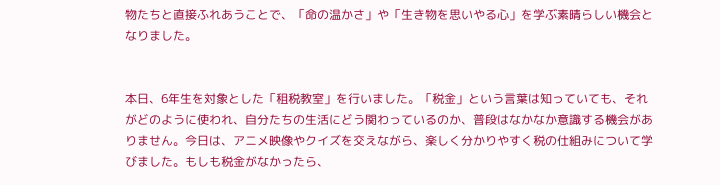物たちと直接ふれあうことで、「命の温かさ」や「生き物を思いやる心」を学ぶ素晴らしい機会となりました。


本日、6年生を対象とした「租税教室」を行いました。「税金」という言葉は知っていても、それがどのように使われ、自分たちの生活にどう関わっているのか、普段はなかなか意識する機会がありません。今日は、アニメ映像やクイズを交えながら、楽しく分かりやすく税の仕組みについて学びました。もしも税金がなかったら、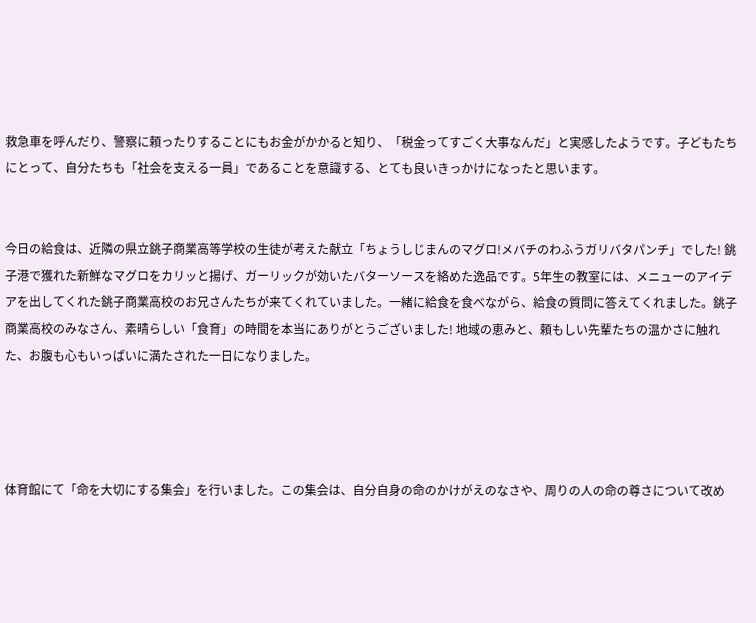救急車を呼んだり、警察に頼ったりすることにもお金がかかると知り、「税金ってすごく大事なんだ」と実感したようです。子どもたちにとって、自分たちも「社会を支える一員」であることを意識する、とても良いきっかけになったと思います。


今日の給食は、近隣の県立銚子商業高等学校の生徒が考えた献立「ちょうしじまんのマグロ!メバチのわふうガリバタパンチ」でした! 銚子港で獲れた新鮮なマグロをカリッと揚げ、ガーリックが効いたバターソースを絡めた逸品です。5年生の教室には、メニューのアイデアを出してくれた銚子商業高校のお兄さんたちが来てくれていました。一緒に給食を食べながら、給食の質問に答えてくれました。銚子商業高校のみなさん、素晴らしい「食育」の時間を本当にありがとうございました! 地域の恵みと、頼もしい先輩たちの温かさに触れた、お腹も心もいっぱいに満たされた一日になりました。




体育館にて「命を大切にする集会」を行いました。この集会は、自分自身の命のかけがえのなさや、周りの人の命の尊さについて改め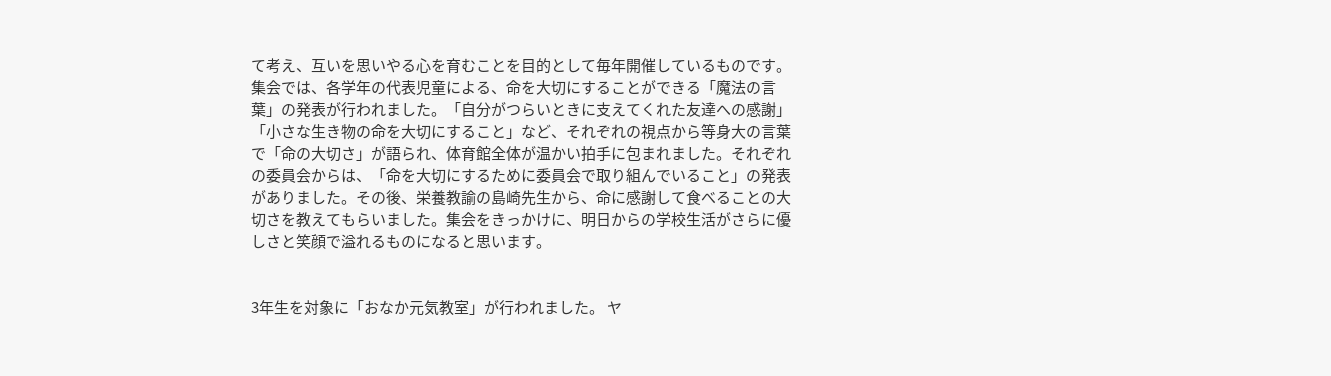て考え、互いを思いやる心を育むことを目的として毎年開催しているものです。集会では、各学年の代表児童による、命を大切にすることができる「魔法の言葉」の発表が行われました。「自分がつらいときに支えてくれた友達への感謝」「小さな生き物の命を大切にすること」など、それぞれの視点から等身大の言葉で「命の大切さ」が語られ、体育館全体が温かい拍手に包まれました。それぞれの委員会からは、「命を大切にするために委員会で取り組んでいること」の発表がありました。その後、栄養教諭の島崎先生から、命に感謝して食べることの大切さを教えてもらいました。集会をきっかけに、明日からの学校生活がさらに優しさと笑顔で溢れるものになると思います。


3年生を対象に「おなか元気教室」が行われました。 ヤ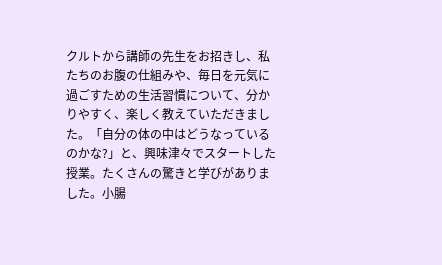クルトから講師の先生をお招きし、私たちのお腹の仕組みや、毎日を元気に過ごすための生活習慣について、分かりやすく、楽しく教えていただきました。「自分の体の中はどうなっているのかな?」と、興味津々でスタートした授業。たくさんの驚きと学びがありました。小腸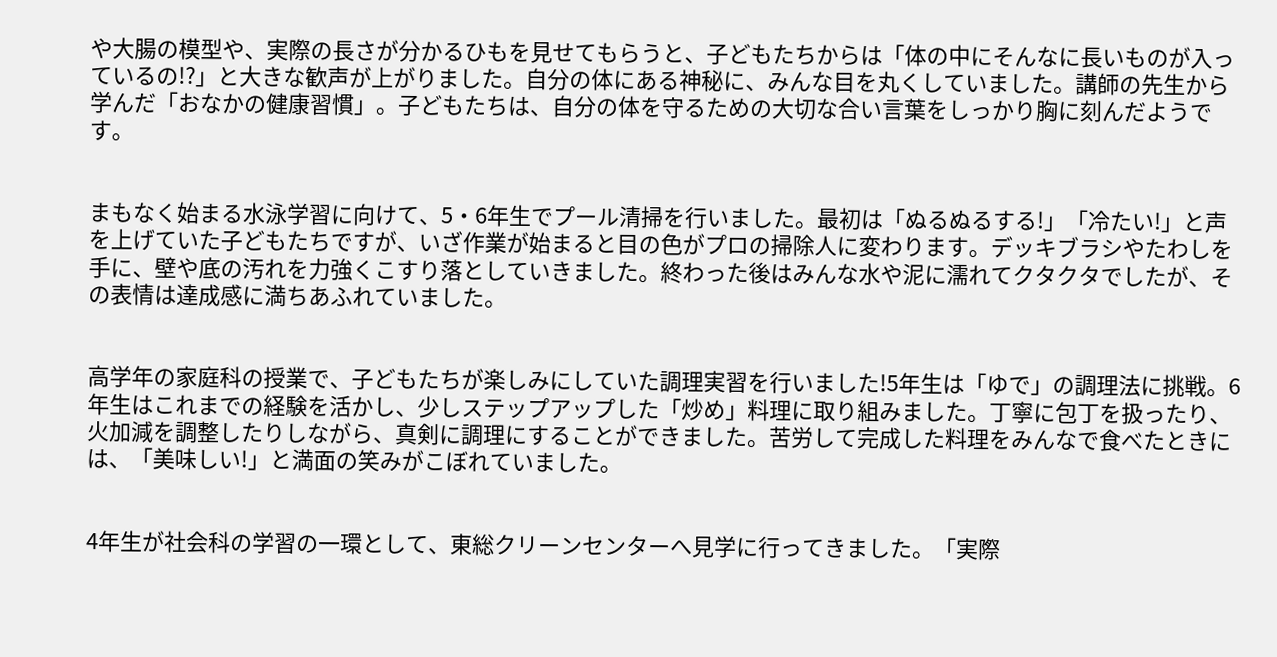や大腸の模型や、実際の長さが分かるひもを見せてもらうと、子どもたちからは「体の中にそんなに長いものが入っているの!?」と大きな歓声が上がりました。自分の体にある神秘に、みんな目を丸くしていました。講師の先生から学んだ「おなかの健康習慣」。子どもたちは、自分の体を守るための大切な合い言葉をしっかり胸に刻んだようです。


まもなく始まる水泳学習に向けて、5・6年生でプール清掃を行いました。最初は「ぬるぬるする!」「冷たい!」と声を上げていた子どもたちですが、いざ作業が始まると目の色がプロの掃除人に変わります。デッキブラシやたわしを手に、壁や底の汚れを力強くこすり落としていきました。終わった後はみんな水や泥に濡れてクタクタでしたが、その表情は達成感に満ちあふれていました。


高学年の家庭科の授業で、子どもたちが楽しみにしていた調理実習を行いました!5年生は「ゆで」の調理法に挑戦。6年生はこれまでの経験を活かし、少しステップアップした「炒め」料理に取り組みました。丁寧に包丁を扱ったり、火加減を調整したりしながら、真剣に調理にすることができました。苦労して完成した料理をみんなで食べたときには、「美味しい!」と満面の笑みがこぼれていました。


4年生が社会科の学習の一環として、東総クリーンセンターへ見学に行ってきました。「実際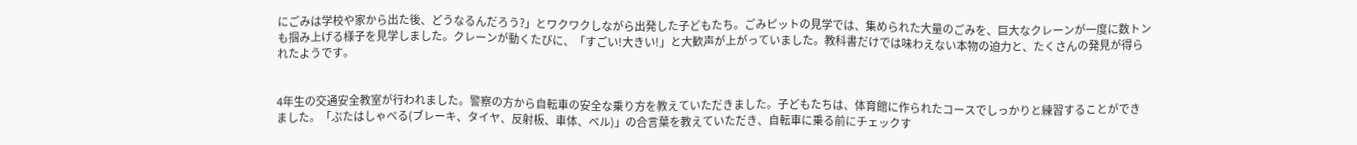にごみは学校や家から出た後、どうなるんだろう?」とワクワクしながら出発した子どもたち。ごみピットの見学では、集められた大量のごみを、巨大なクレーンが一度に数トンも掴み上げる様子を見学しました。クレーンが動くたびに、「すごい!大きい!」と大歓声が上がっていました。教科書だけでは味わえない本物の迫力と、たくさんの発見が得られたようです。


4年生の交通安全教室が行われました。警察の方から自転車の安全な乗り方を教えていただきました。子どもたちは、体育館に作られたコースでしっかりと練習することができました。「ぶたはしゃべる(ブレーキ、タイヤ、反射板、車体、ベル)」の合言葉を教えていただき、自転車に乗る前にチェックす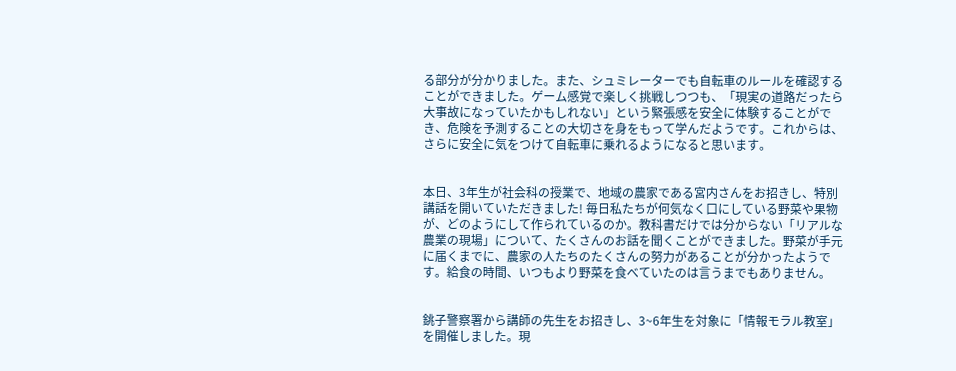る部分が分かりました。また、シュミレーターでも自転車のルールを確認することができました。ゲーム感覚で楽しく挑戦しつつも、「現実の道路だったら大事故になっていたかもしれない」という緊張感を安全に体験することができ、危険を予測することの大切さを身をもって学んだようです。これからは、さらに安全に気をつけて自転車に乗れるようになると思います。


本日、3年生が社会科の授業で、地域の農家である宮内さんをお招きし、特別講話を開いていただきました! 毎日私たちが何気なく口にしている野菜や果物が、どのようにして作られているのか。教科書だけでは分からない「リアルな農業の現場」について、たくさんのお話を聞くことができました。野菜が手元に届くまでに、農家の人たちのたくさんの努力があることが分かったようです。給食の時間、いつもより野菜を食べていたのは言うまでもありません。


銚子警察署から講師の先生をお招きし、3~6年生を対象に「情報モラル教室」を開催しました。現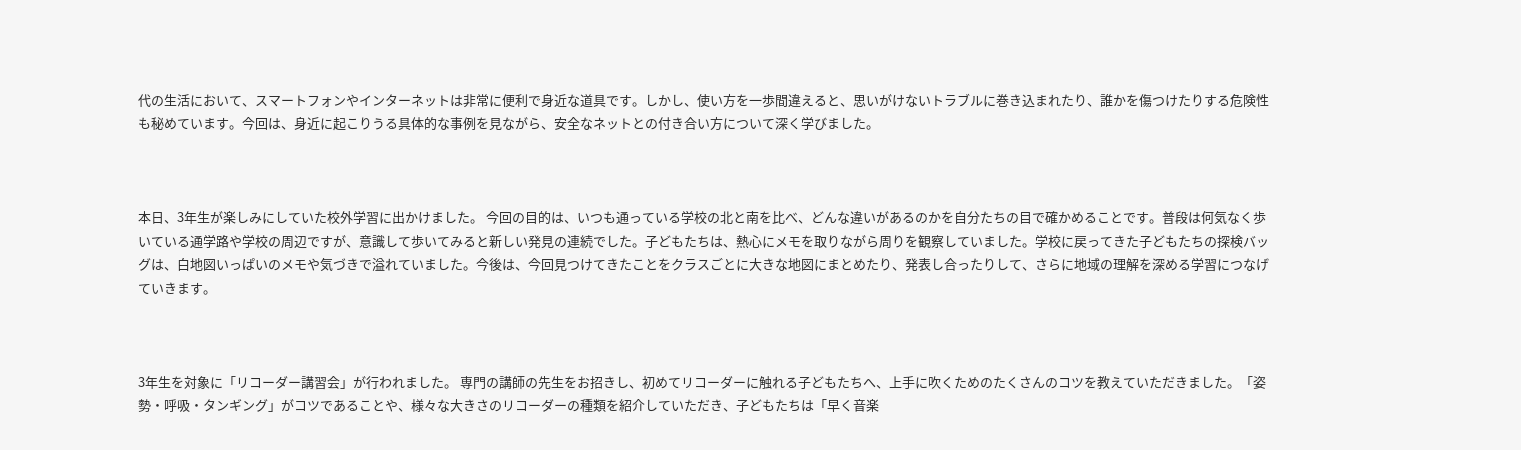代の生活において、スマートフォンやインターネットは非常に便利で身近な道具です。しかし、使い方を一歩間違えると、思いがけないトラブルに巻き込まれたり、誰かを傷つけたりする危険性も秘めています。今回は、身近に起こりうる具体的な事例を見ながら、安全なネットとの付き合い方について深く学びました。



本日、3年生が楽しみにしていた校外学習に出かけました。 今回の目的は、いつも通っている学校の北と南を比べ、どんな違いがあるのかを自分たちの目で確かめることです。普段は何気なく歩いている通学路や学校の周辺ですが、意識して歩いてみると新しい発見の連続でした。子どもたちは、熱心にメモを取りながら周りを観察していました。学校に戻ってきた子どもたちの探検バッグは、白地図いっぱいのメモや気づきで溢れていました。今後は、今回見つけてきたことをクラスごとに大きな地図にまとめたり、発表し合ったりして、さらに地域の理解を深める学習につなげていきます。



3年生を対象に「リコーダー講習会」が行われました。 専門の講師の先生をお招きし、初めてリコーダーに触れる子どもたちへ、上手に吹くためのたくさんのコツを教えていただきました。「姿勢・呼吸・タンギング」がコツであることや、様々な大きさのリコーダーの種類を紹介していただき、子どもたちは「早く音楽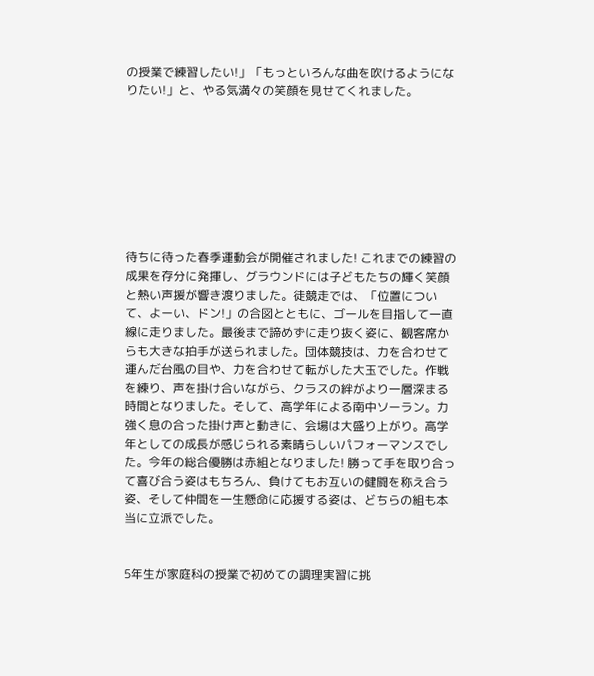の授業で練習したい!」「もっといろんな曲を吹けるようになりたい!」と、やる気満々の笑顔を見せてくれました。








待ちに待った春季運動会が開催されました! これまでの練習の成果を存分に発揮し、グラウンドには子どもたちの輝く笑顔と熱い声援が響き渡りました。徒競走では、「位置について、よーい、ドン!」の合図とともに、ゴールを目指して一直線に走りました。最後まで諦めずに走り抜く姿に、観客席からも大きな拍手が送られました。団体競技は、力を合わせて運んだ台風の目や、力を合わせて転がした大玉でした。作戦を練り、声を掛け合いながら、クラスの絆がより一層深まる時間となりました。そして、高学年による南中ソーラン。力強く息の合った掛け声と動きに、会場は大盛り上がり。高学年としての成長が感じられる素晴らしいパフォーマンスでした。今年の総合優勝は赤組となりました! 勝って手を取り合って喜び合う姿はもちろん、負けてもお互いの健闘を称え合う姿、そして仲間を一生懸命に応援する姿は、どちらの組も本当に立派でした。


5年生が家庭科の授業で初めての調理実習に挑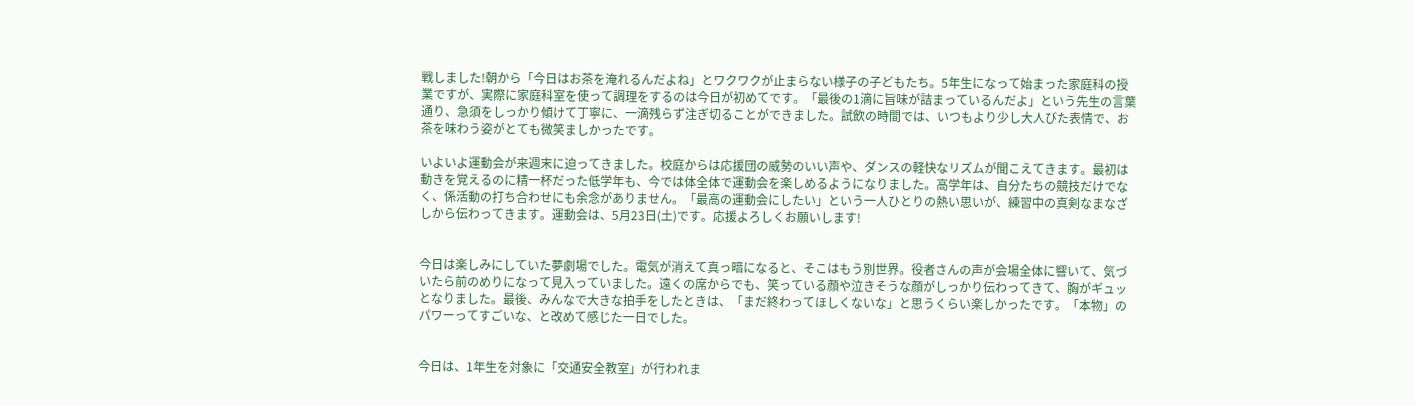戦しました!朝から「今日はお茶を淹れるんだよね」とワクワクが止まらない様子の子どもたち。5年生になって始まった家庭科の授業ですが、実際に家庭科室を使って調理をするのは今日が初めてです。「最後の1滴に旨味が詰まっているんだよ」という先生の言葉通り、急須をしっかり傾けて丁寧に、一滴残らず注ぎ切ることができました。試飲の時間では、いつもより少し大人びた表情で、お茶を味わう姿がとても微笑ましかったです。

いよいよ運動会が来週末に迫ってきました。校庭からは応援団の威勢のいい声や、ダンスの軽快なリズムが聞こえてきます。最初は動きを覚えるのに精一杯だった低学年も、今では体全体で運動会を楽しめるようになりました。高学年は、自分たちの競技だけでなく、係活動の打ち合わせにも余念がありません。「最高の運動会にしたい」という一人ひとりの熱い思いが、練習中の真剣なまなざしから伝わってきます。運動会は、5月23日(土)です。応援よろしくお願いします!


今日は楽しみにしていた夢劇場でした。電気が消えて真っ暗になると、そこはもう別世界。役者さんの声が会場全体に響いて、気づいたら前のめりになって見入っていました。遠くの席からでも、笑っている顔や泣きそうな顔がしっかり伝わってきて、胸がギュッとなりました。最後、みんなで大きな拍手をしたときは、「まだ終わってほしくないな」と思うくらい楽しかったです。「本物」のパワーってすごいな、と改めて感じた一日でした。


今日は、1年生を対象に「交通安全教室」が行われま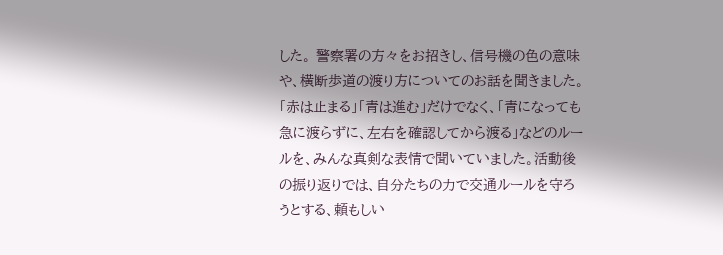した。 警察署の方々をお招きし、信号機の色の意味や、横断歩道の渡り方についてのお話を聞きました。 「赤は止まる」「青は進む」だけでなく、「青になっても急に渡らずに、左右を確認してから渡る」などのルールを、みんな真剣な表情で聞いていました。活動後の振り返りでは、自分たちの力で交通ルールを守ろうとする、頼もしい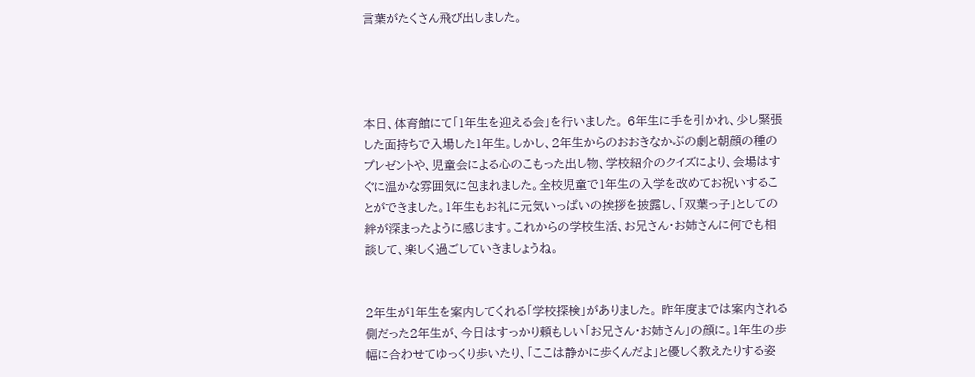言葉がたくさん飛び出しました。




本日、体育館にて「1年生を迎える会」を行いました。 6年生に手を引かれ、少し緊張した面持ちで入場した1年生。しかし、2年生からのおおきなかぶの劇と朝顔の種のプレゼントや、児童会による心のこもった出し物、学校紹介のクイズにより、会場はすぐに温かな雰囲気に包まれました。全校児童で1年生の入学を改めてお祝いすることができました。1年生もお礼に元気いっぱいの挨拶を披露し、「双葉っ子」としての絆が深まったように感じます。これからの学校生活、お兄さん・お姉さんに何でも相談して、楽しく過ごしていきましょうね。


2年生が1年生を案内してくれる「学校探検」がありました。 昨年度までは案内される側だった2年生が、今日はすっかり頼もしい「お兄さん・お姉さん」の顔に。1年生の歩幅に合わせてゆっくり歩いたり、「ここは静かに歩くんだよ」と優しく教えたりする姿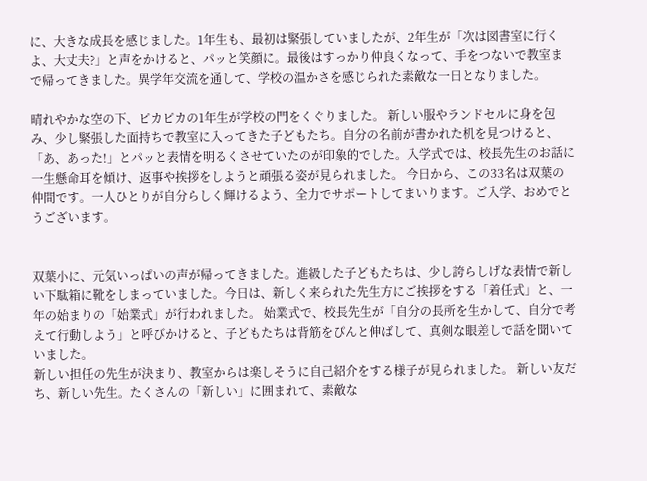に、大きな成長を感じました。1年生も、最初は緊張していましたが、2年生が「次は図書室に行くよ、大丈夫?」と声をかけると、パッと笑顔に。最後はすっかり仲良くなって、手をつないで教室まで帰ってきました。異学年交流を通して、学校の温かさを感じられた素敵な一日となりました。

晴れやかな空の下、ピカピカの1年生が学校の門をくぐりました。 新しい服やランドセルに身を包み、少し緊張した面持ちで教室に入ってきた子どもたち。自分の名前が書かれた机を見つけると、「あ、あった!」とパッと表情を明るくさせていたのが印象的でした。入学式では、校長先生のお話に一生懸命耳を傾け、返事や挨拶をしようと頑張る姿が見られました。 今日から、この33名は双葉の仲間です。一人ひとりが自分らしく輝けるよう、全力でサポートしてまいります。ご入学、おめでとうございます。


双葉小に、元気いっぱいの声が帰ってきました。進級した子どもたちは、少し誇らしげな表情で新しい下駄箱に靴をしまっていました。今日は、新しく来られた先生方にご挨拶をする「着任式」と、一年の始まりの「始業式」が行われました。 始業式で、校長先生が「自分の長所を生かして、自分で考えて行動しよう」と呼びかけると、子どもたちは背筋をぴんと伸ばして、真剣な眼差しで話を聞いていました。
新しい担任の先生が決まり、教室からは楽しそうに自己紹介をする様子が見られました。 新しい友だち、新しい先生。たくさんの「新しい」に囲まれて、素敵な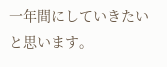一年間にしていきたいと思います。